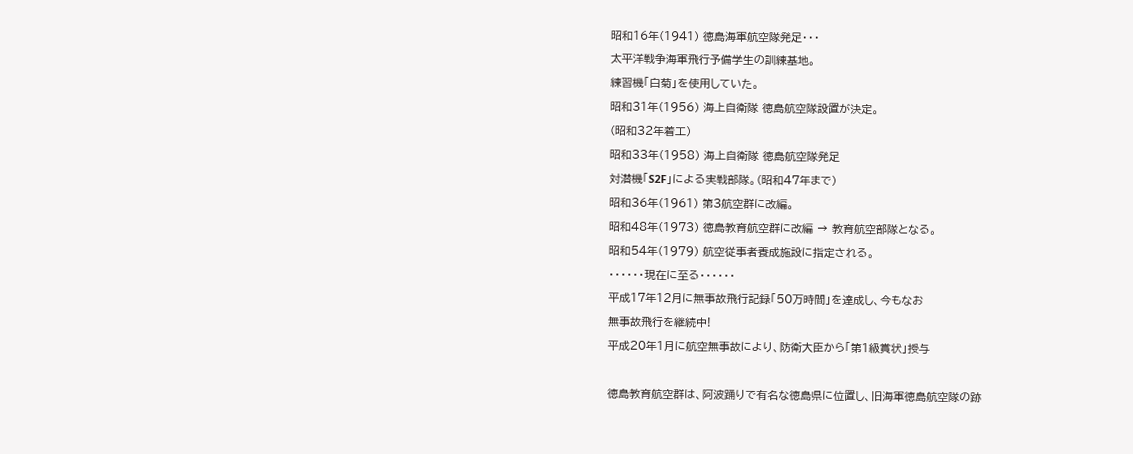昭和16年(1941) 徳島海軍航空隊発足・・・
太平洋戦争海軍飛行予備学生の訓練基地。
練習機「白菊」を使用していた。
昭和31年(1956) 海上自衛隊 徳島航空隊設置が決定。
(昭和32年着工)
昭和33年(1958) 海上自衛隊 徳島航空隊発足
対潜機「S2F」による実戦部隊。(昭和47年まで)
昭和36年(1961) 第3航空群に改編。
昭和48年(1973) 徳島教育航空群に改編 → 教育航空部隊となる。
昭和54年(1979) 航空従事者養成施設に指定される。
・・・・・・現在に至る・・・・・・
平成17年12月に無事故飛行記録「50万時間」を達成し、今もなお
無事故飛行を継続中!
平成20年1月に航空無事故により、防衛大臣から「第1級賞状」授与

徳島教育航空群は、阿波踊りで有名な徳島県に位置し、旧海軍徳島航空隊の跡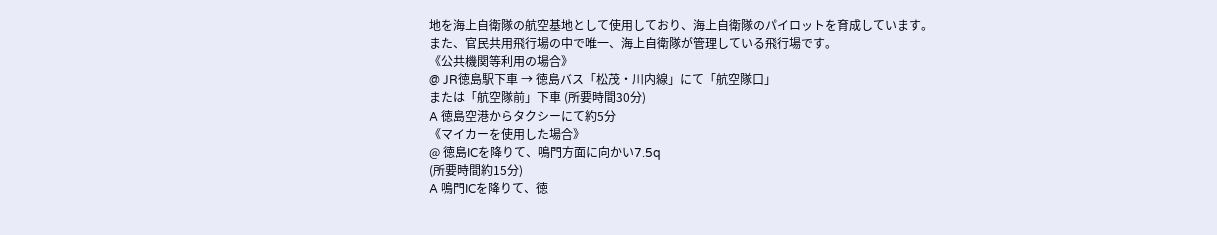地を海上自衛隊の航空基地として使用しており、海上自衛隊のパイロットを育成しています。
また、官民共用飛行場の中で唯一、海上自衛隊が管理している飛行場です。
《公共機関等利用の場合》
@ JR徳島駅下車 → 徳島バス「松茂・川内線」にて「航空隊口」
または「航空隊前」下車 (所要時間30分)
A 徳島空港からタクシーにて約5分
《マイカーを使用した場合》
@ 徳島ICを降りて、鳴門方面に向かい7.5q
(所要時間約15分)
A 鳴門ICを降りて、徳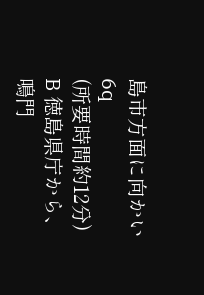島市方面に向かい6q
(所要時間約12分)
B 徳島県庁から、鳴門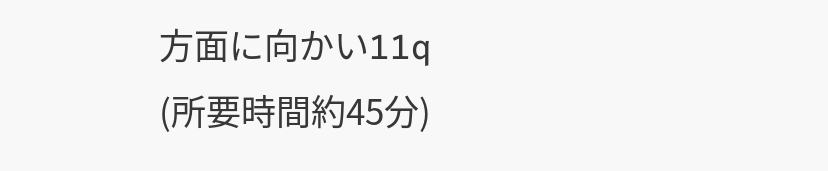方面に向かい11q
(所要時間約45分)